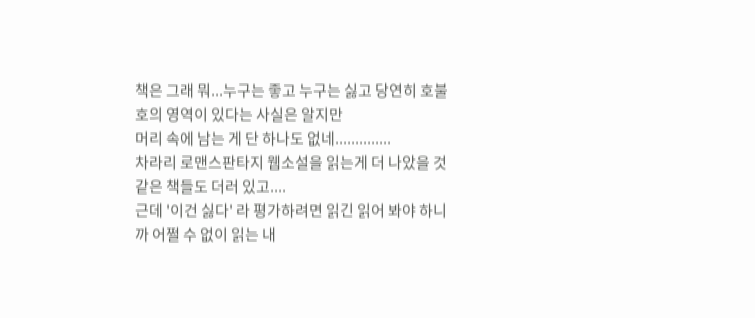책은 그래 뭐...누구는 좋고 누구는 싫고 당연히 호불호의 영역이 있다는 사실은 알지만
머리 속에 남는 게 단 하나도 없네..............
차라리 로맨스판타지 웹소설을 읽는게 더 나았을 것 같은 책들도 더러 있고....
근데 '이건 싫다' 라 평가하려면 읽긴 읽어 봐야 하니까 어쩔 수 없이 읽는 내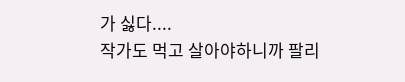가 싫다....
작가도 먹고 살아야하니까 팔리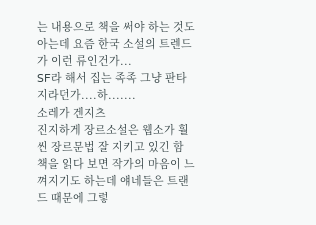는 내용으로 책을 써야 하는 것도 아는데 요즘 한국 소설의 트렌드가 이런 류인건가...
SF라 해서 집는 족족 그냥 판타지라던가....하.......
소레가 겐지츠
진지하게 장르소설은 웹소가 훨씬 장르문법 잘 지키고 있긴 함
책을 읽다 보면 작가의 마음이 느껴지기도 하는데 얘네들은 트랜드 때문에 그렇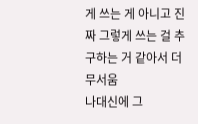게 쓰는 게 아니고 진짜 그렇게 쓰는 걸 추구하는 거 같아서 더 무서움
나대신에 그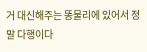거 대신해주는 똥물리에 있어서 정말 다행이다